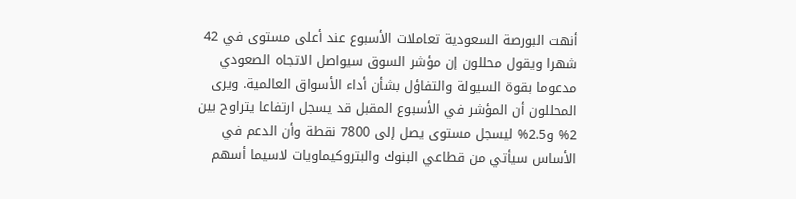أنهت البورصة السعودية تعاملات الأسبوع عند أعلى مستوى في 42 شهرا ويقول محللون إن مؤشر السوق سيواصل الاتجاه الصعودي مدعوما بقوة السيولة والتفاؤل بشأن أداء الأسواق العالمية. ويرى المحللون أن المؤشر في الأسبوع المقبل قد يسجل ارتفاعا يتراوح بين 2% و2.5% ليسجل مستوى يصل إلى 7800 نقطة وأن الدعم في الأساس سيأتي من قطاعي البنوك والبتروكيماويات لاسيما أسهم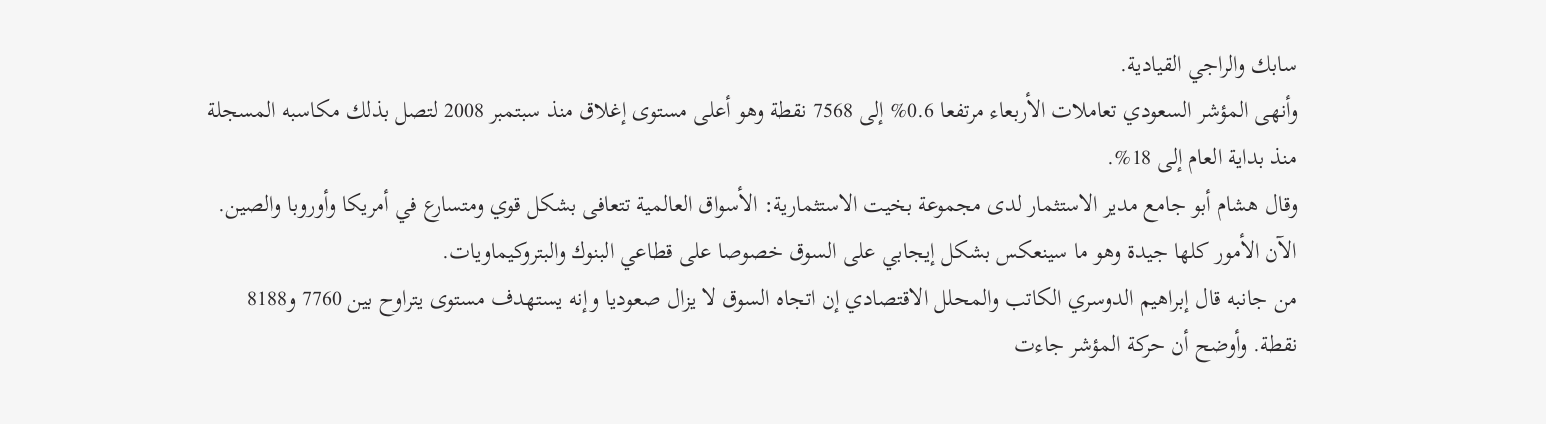سابك والراجي القيادية.
وأنهى المؤشر السعودي تعاملات الأربعاء مرتفعا 0.6% إلى 7568 نقطة وهو أعلى مستوى إغلاق منذ سبتمبر 2008 لتصل بذلك مكاسبه المسجلة منذ بداية العام إلى 18%.
وقال هشام أبو جامع مدير الاستثمار لدى مجموعة بخيت الاستثمارية: الأسواق العالمية تتعافى بشكل قوي ومتسارع في أمريكا وأوروبا والصين. الآن الأمور كلها جيدة وهو ما سينعكس بشكل إيجابي على السوق خصوصا على قطاعي البنوك والبتروكيماويات.
من جانبه قال إبراهيم الدوسري الكاتب والمحلل الاقتصادي إن اتجاه السوق لا يزال صعوديا وإنه يستهدف مستوى يتراوح بين 7760 و8188 نقطة. وأوضح أن حركة المؤشر جاءت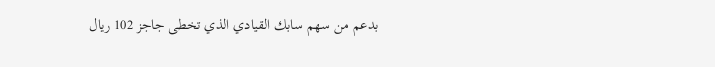بدعم من سهم سابك القيادي الذي تخطى جاجز 102 ريال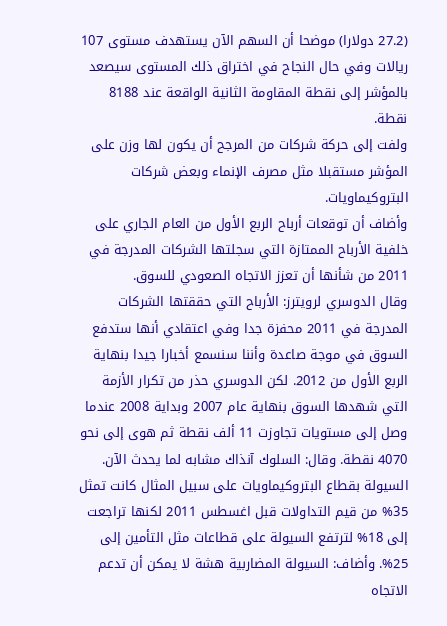(27.2 دولارا) موضحا أن السهم الآن يستهدف مستوى 107 ريالات وفي حال النجاح في اختراق ذلك المستوى سيصعد بالمؤشر إلى نقطة المقاومة الثانية الواقعة عند 8188 نقطة.
ولفت إلى حركة شركات من المرجح أن يكون لها وزن على المؤشر مستقبلا مثل مصرف الإنماء وبعض شركات البتروكيماويات.
وأضاف أن توقعات أرباح الربع الأول من العام الجاري على خلفية الأرباح الممتازة التي سجلتها الشركات المدرجة في 2011 من شأنها أن تعزز الاتجاه الصعودي للسوق.
وقال الدوسري لرويترز: الأرباح التي حققتها الشركات المدرجة في 2011 محفزة جدا وفي اعتقادي أنها ستدفع السوق في موجة صاعدة وأننا سنسمع أخبارا جيدا بنهاية الربع الأول من 2012. لكن الدوسري حذر من تكرار الأزمة التي شهدها السوق بنهاية عام 2007 وبداية 2008 عندما وصل إلى مستويات تجاوزت 11 ألف نقطة ثم هوى إلى نحو 4070 نقطة. وقال: السلوك آنذاك مشابه لما يحدث الآن. السيولة بقطاع البتروكيماويات على سبيل المثال كانت تمثل 35% من قيم التداولات قبل اغسطس 2011 لكنها تراجعت إلى 18% لترتفع السيولة على قطاعات مثل التأمين إلى 25%. وأضاف: السيولة المضاربية هشة لا يمكن أن تدعم الاتجاه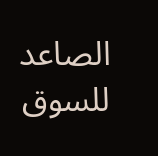الصاعد للسوق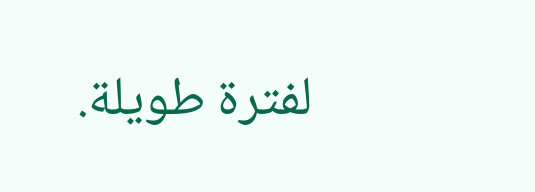لفترة طويلة.